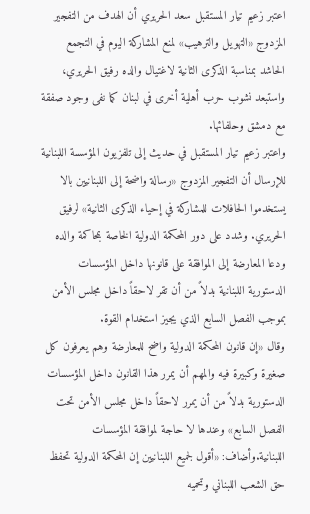اعتبر زعيم تيار المستقبل سعد الحريري أن الهدف من التفجير المزدوج «التهويل والترهيب» لمنع المشاركة اليوم في التجمع الحاشد بمناسبة الذكرى الثانية لاغتيال والده رفيق الحريري، واستبعد نشوب حرب أهلية أخرى في لبنان كما نفى وجود صفقة مع دمشق وحلفائها.
واعتبر زعيم تيار المستقبل في حديث إلى تلفزيون المؤسسة اللبنانية للإرسال أن التفجير المزدوج «رسالة واضحة إلى اللبنانيين بالا يستخدموا الحافلات للمشاركة في إحياء الذكرى الثانية» لرفيق الحريري. وشدد على دور المحكمة الدولية الخاصة بمحاكمة والده ودعا المعارضة إلى الموافقة على قانونها داخل المؤسسات الدستورية اللبنانية بدلاً من أن تقر لاحقاً داخل مجلس الأمن بموجب الفصل السابع الذي يجيز استخدام القوة.
وقال «إن قانون المحكمة الدولية واضح للمعارضة وهم يعرفون كل صغيرة وكبيرة فيه والمهم أن يمرر هذا القانون داخل المؤسسات الدستورية بدلاً من أن يمرر لاحقاً داخل مجلس الأمن تحت الفصل السابع» وعندها لا حاجة لموافقة المؤسسات اللبنانية.وأضاف: «أقول لجميع اللبنانيين إن المحكمة الدولية تحفظ حق الشعب اللبناني وتحميه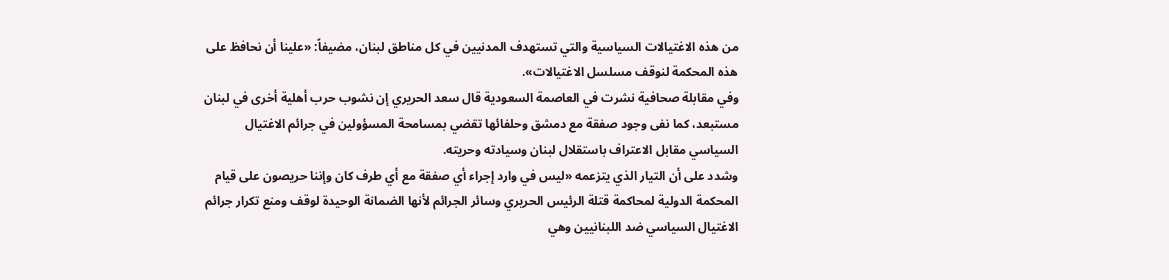من هذه الاغتيالات السياسية والتي تستهدف المدنيين في كل مناطق لبنان، مضيفاً: «علينا أن نحافظ على هذه المحكمة لنوقف مسلسل الاغتيالات».
وفي مقابلة صحافية نشرت في العاصمة السعودية قال سعد الحريري إن نشوب حرب أهلية أخرى في لبنان مستبعد، كما نفى وجود صفقة مع دمشق وحلفائها تقضي بمسامحة المسؤولين في جرائم الاغتيال السياسي مقابل الاعتراف باستقلال لبنان وسيادته وحريته.
وشدد على أن التيار الذي يتزعمه «ليس في وارد إجراء أي صفقة مع أي طرف كان وإننا حريصون على قيام المحكمة الدولية لمحاكمة قتلة الرئيس الحريري وسائر الجرائم لأنها الضمانة الوحيدة لوقف ومنع تكرار جرائم الاغتيال السياسي ضد اللبنانيين وهي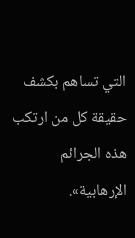التي تساهم بكشف حقيقة كل من ارتكب هذه الجرائم الإرهابية».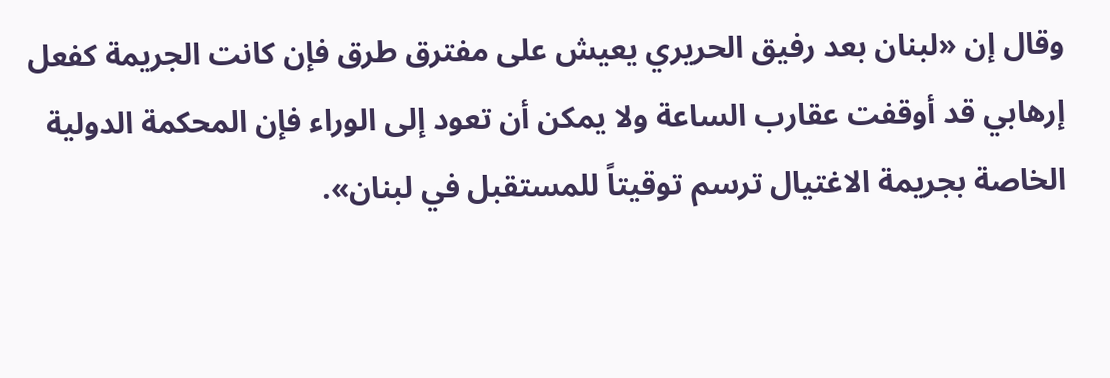وقال إن «لبنان بعد رفيق الحريري يعيش على مفترق طرق فإن كانت الجريمة كفعل إرهابي قد أوقفت عقارب الساعة ولا يمكن أن تعود إلى الوراء فإن المحكمة الدولية الخاصة بجريمة الاغتيال ترسم توقيتاً للمستقبل في لبنان».